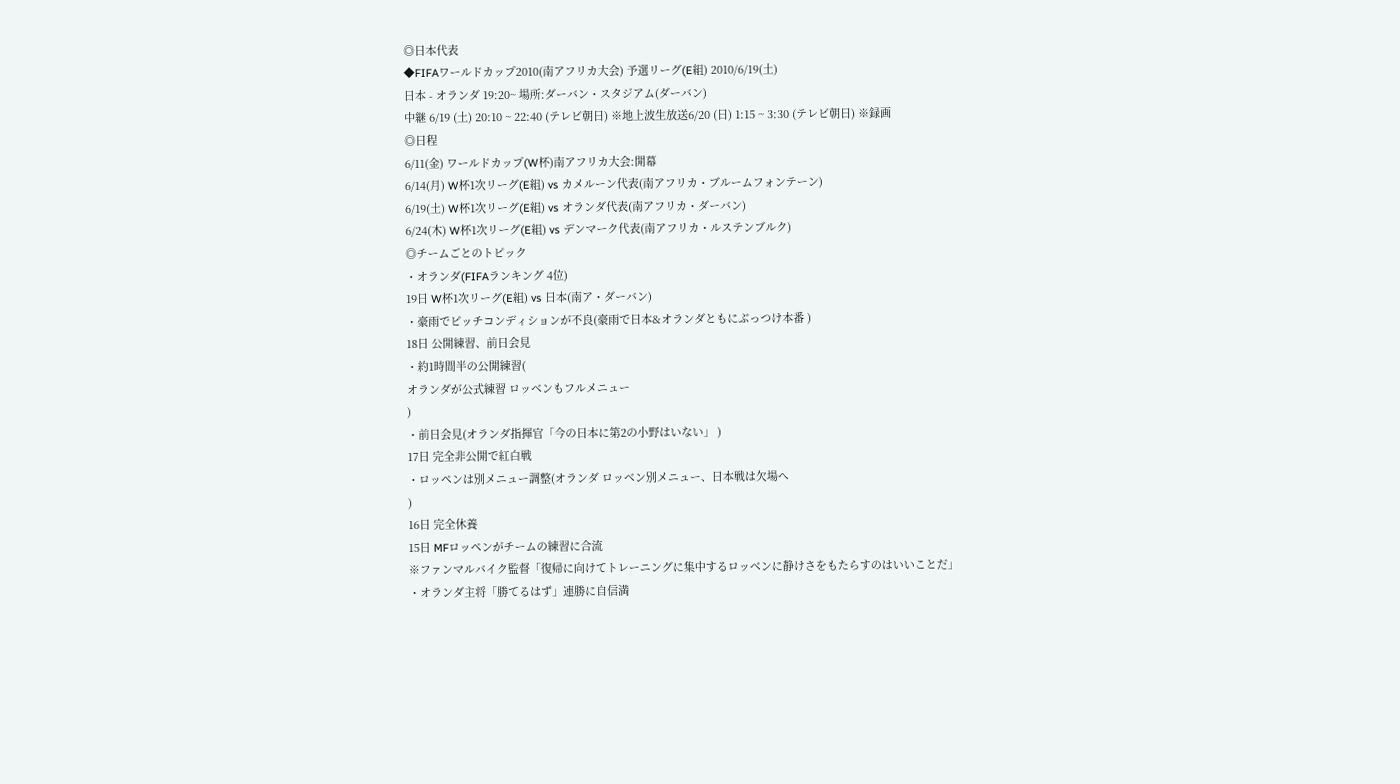◎日本代表
◆FIFAワールドカップ2010(南アフリカ大会) 予選リーグ(E組) 2010/6/19(土)
日本 - オランダ 19:20~ 場所:ダーバン・スタジアム(ダーバン)
中継 6/19 (土) 20:10 ~ 22:40 (テレビ朝日) ※地上波生放送6/20 (日) 1:15 ~ 3:30 (テレビ朝日) ※録画
◎日程
6/11(金) ワールドカップ(W杯)南アフリカ大会:開幕
6/14(月) W杯1次リーグ(E組) vs カメルーン代表(南アフリカ・ブルームフォンテーン)
6/19(土) W杯1次リーグ(E組) vs オランダ代表(南アフリカ・ダーバン)
6/24(木) W杯1次リーグ(E組) vs デンマーク代表(南アフリカ・ルステンブルク)
◎チームごとのトピック
・オランダ(FIFAランキング 4位)
19日 W杯1次リーグ(E組) vs 日本(南ア・ダーバン)
・豪雨でピッチコンディションが不良(豪雨で日本&オランダともにぶっつけ本番 )
18日 公開練習、前日会見
・約1時間半の公開練習(
オランダが公式練習 ロッベンもフルメニュー
)
・前日会見(オランダ指揮官「今の日本に第2の小野はいない」 )
17日 完全非公開で紅白戦
・ロッペンは別メニュー調整(オランダ ロッベン別メニュー、日本戦は欠場へ
)
16日 完全休養
15日 MFロッペンがチームの練習に合流
※ファンマルバイク監督「復帰に向けてトレーニングに集中するロッベンに静けさをもたらすのはいいことだ」
・オランダ主将「勝てるはず」連勝に自信満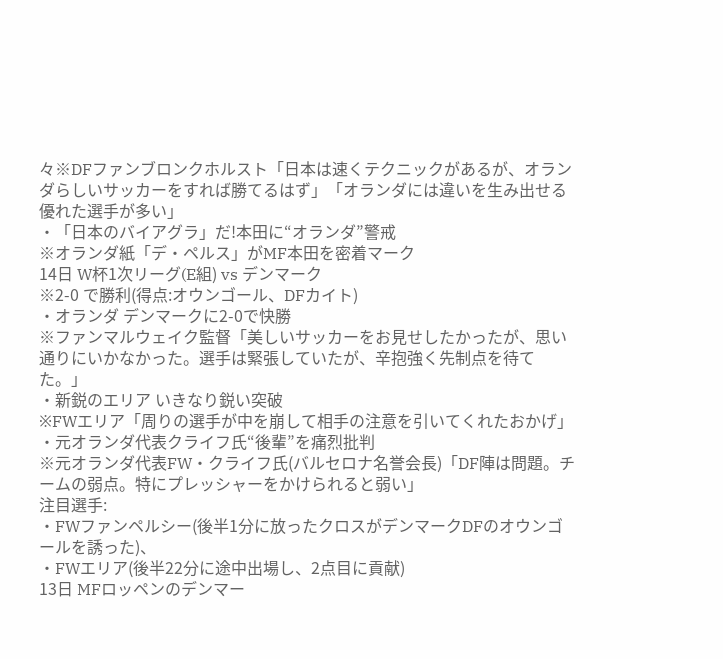々※DFファンブロンクホルスト「日本は速くテクニックがあるが、オランダらしいサッカーをすれば勝てるはず」「オランダには違いを生み出せる優れた選手が多い」
・「日本のバイアグラ」だ!本田に“オランダ”警戒
※オランダ紙「デ・ペルス」がMF本田を密着マーク
14日 W杯1次リーグ(E組) vs デンマーク
※2-0 で勝利(得点:オウンゴール、DFカイト)
・オランダ デンマークに2-0で快勝
※ファンマルウェイク監督「美しいサッカーをお見せしたかったが、思い通りにいかなかった。選手は緊張していたが、辛抱強く先制点を待てた。」
・新鋭のエリア いきなり鋭い突破
※FWエリア「周りの選手が中を崩して相手の注意を引いてくれたおかげ」
・元オランダ代表クライフ氏“後輩”を痛烈批判
※元オランダ代表FW・クライフ氏(バルセロナ名誉会長)「DF陣は問題。チームの弱点。特にプレッシャーをかけられると弱い」
注目選手:
・FWファンペルシー(後半1分に放ったクロスがデンマークDFのオウンゴールを誘った)、
・FWエリア(後半22分に途中出場し、2点目に貢献)
13日 MFロッペンのデンマー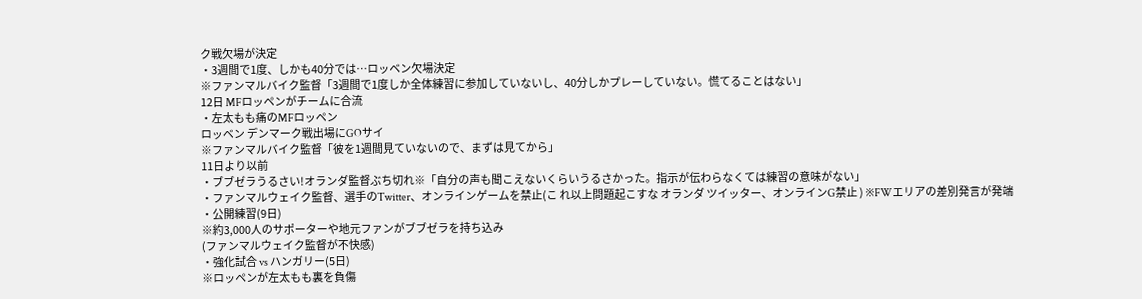ク戦欠場が決定
・3週間で1度、しかも40分では…ロッベン欠場決定
※ファンマルバイク監督「3週間で1度しか全体練習に参加していないし、40分しかプレーしていない。慌てることはない」
12日 MFロッペンがチームに合流
・左太もも痛のMFロッペン
ロッベン デンマーク戦出場にGOサイ
※ファンマルバイク監督「彼を1週間見ていないので、まずは見てから」
11日より以前
・ブブゼラうるさい!オランダ監督ぶち切れ※「自分の声も聞こえないくらいうるさかった。指示が伝わらなくては練習の意味がない」
・ファンマルウェイク監督、選手のTwitter、オンラインゲームを禁止(こ れ以上問題起こすな オランダ ツイッター、オンラインG禁止 ) ※FWエリアの差別発言が発端
・公開練習(9日)
※約3,000人のサポーターや地元ファンがブブゼラを持ち込み
(ファンマルウェイク監督が不快感)
・強化試合 vs ハンガリー(5日)
※ロッペンが左太もも裏を負傷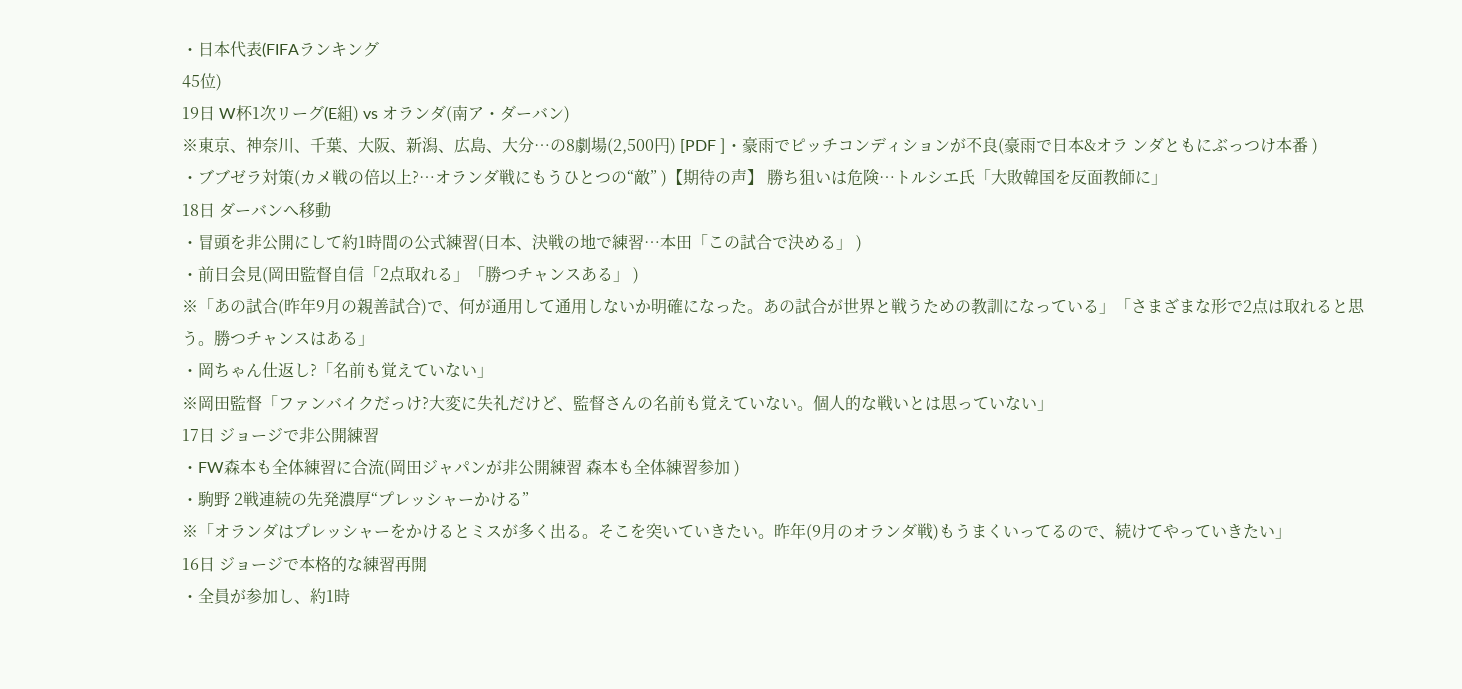・日本代表(FIFAランキング
45位)
19日 W杯1次リーグ(E組) vs オランダ(南ア・ダーバン)
※東京、神奈川、千葉、大阪、新潟、広島、大分…の8劇場(2,500円) [PDF ]・豪雨でピッチコンディションが不良(豪雨で日本&オラ ンダともにぶっつけ本番 )
・ブブゼラ対策(カメ戦の倍以上?…オランダ戦にもうひとつの“敵” )【期待の声】 勝ち狙いは危険…トルシエ氏「大敗韓国を反面教師に」
18日 ダーバンへ移動
・冒頭を非公開にして約1時間の公式練習(日本、決戦の地で練習…本田「この試合で決める」 )
・前日会見(岡田監督自信「2点取れる」「勝つチャンスある」 )
※「あの試合(昨年9月の親善試合)で、何が通用して通用しないか明確になった。あの試合が世界と戦うための教訓になっている」「さまざまな形で2点は取れると思う。勝つチャンスはある」
・岡ちゃん仕返し?「名前も覚えていない」
※岡田監督「ファンバイクだっけ?大変に失礼だけど、監督さんの名前も覚えていない。個人的な戦いとは思っていない」
17日 ジョージで非公開練習
・FW森本も全体練習に合流(岡田ジャパンが非公開練習 森本も全体練習参加 )
・駒野 2戦連続の先発濃厚“プレッシャーかける”
※「オランダはプレッシャーをかけるとミスが多く出る。そこを突いていきたい。昨年(9月のオランダ戦)もうまくいってるので、続けてやっていきたい」
16日 ジョージで本格的な練習再開
・全員が参加し、約1時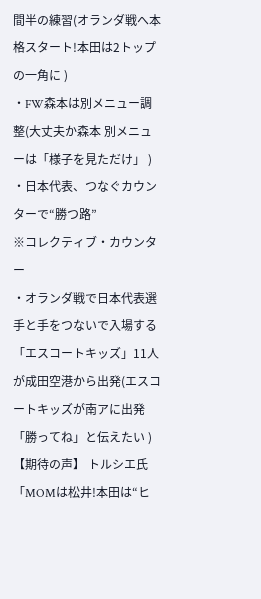間半の練習(オランダ戦へ本格スタート!本田は2トップの一角に )
・FW森本は別メニュー調整(大丈夫か森本 別メニューは「様子を見ただけ」 )
・日本代表、つなぐカウンターで“勝つ路”
※コレクティブ・カウンター
・オランダ戦で日本代表選手と手をつないで入場する「エスコートキッズ」11人が成田空港から出発(エスコートキッズが南アに出発「勝ってね」と伝えたい )
【期待の声】 トルシエ氏「MOMは松井!本田は“ヒ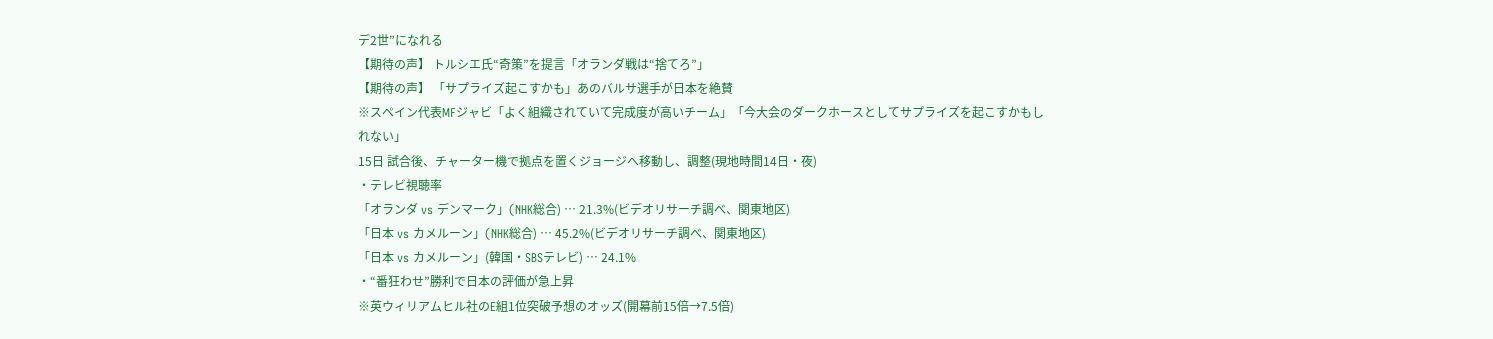デ2世”になれる
【期待の声】 トルシエ氏“奇策”を提言「オランダ戦は“捨てろ”」
【期待の声】 「サプライズ起こすかも」あのバルサ選手が日本を絶賛
※スペイン代表MFジャビ「よく組織されていて完成度が高いチーム」「今大会のダークホースとしてサプライズを起こすかもしれない」
15日 試合後、チャーター機で拠点を置くジョージへ移動し、調整(現地時間14日・夜)
・テレビ視聴率
「オランダ vs デンマーク」(NHK総合) … 21.3%(ビデオリサーチ調べ、関東地区)
「日本 vs カメルーン」(NHK総合) … 45.2%(ビデオリサーチ調べ、関東地区)
「日本 vs カメルーン」(韓国・SBSテレビ) … 24.1%
・“番狂わせ”勝利で日本の評価が急上昇
※英ウィリアムヒル社のE組1位突破予想のオッズ(開幕前15倍→7.5倍)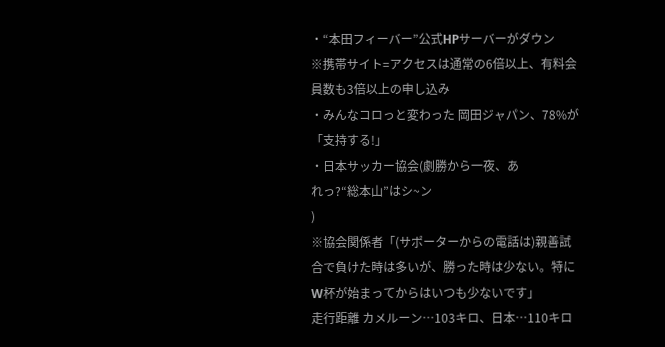・“本田フィーバー”公式HPサーバーがダウン
※携帯サイト=アクセスは通常の6倍以上、有料会員数も3倍以上の申し込み
・みんなコロっと変わった 岡田ジャパン、78%が「支持する!」
・日本サッカー協会(劇勝から一夜、あ
れっ?“総本山”はシ~ン
)
※協会関係者「(サポーターからの電話は)親善試合で負けた時は多いが、勝った時は少ない。特にW杯が始まってからはいつも少ないです」
走行距離 カメルーン…103キロ、日本…110キロ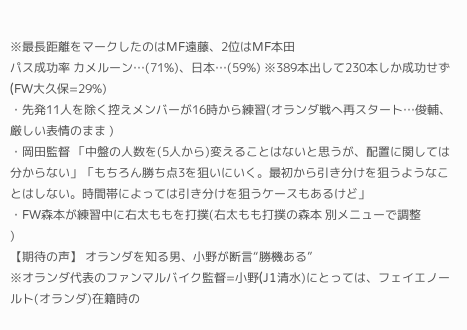※最長距離をマークしたのはMF遠藤、2位はMF本田
パス成功率 カメルーン…(71%)、日本…(59%) ※389本出して230本しか成功せず(FW大久保=29%)
・先発11人を除く控えメンバーが16時から練習(オランダ戦へ再スタート…俊輔、厳しい表情のまま )
・岡田監督 「中盤の人数を(5人から)変えることはないと思うが、配置に関しては分からない」「もちろん勝ち点3を狙いにいく。最初から引き分けを狙うようなことはしない。時間帯によっては引き分けを狙うケースもあるけど」
・FW森本が練習中に右太ももを打撲(右太もも打撲の森本 別メニューで調整
)
【期待の声】 オランダを知る男、小野が断言“勝機ある”
※オランダ代表のファンマルバイク監督=小野(J1清水)にとっては、フェイエノールト(オランダ)在籍時の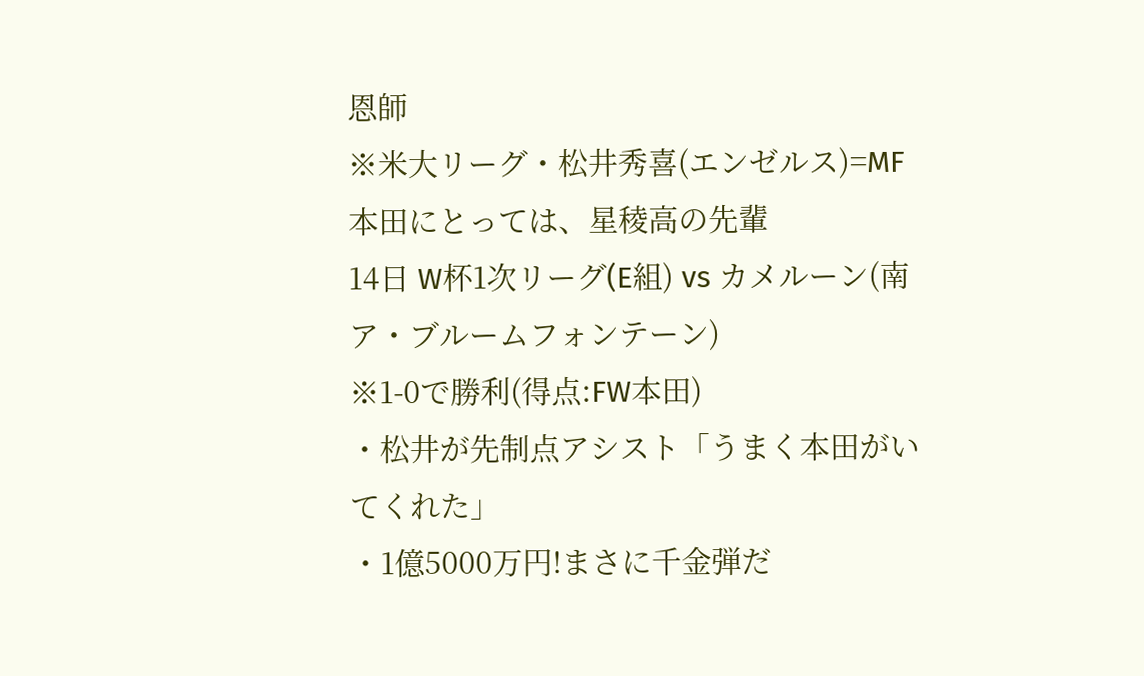恩師
※米大リーグ・松井秀喜(エンゼルス)=MF本田にとっては、星稜高の先輩
14日 W杯1次リーグ(E組) vs カメルーン(南ア・ブルームフォンテーン)
※1-0で勝利(得点:FW本田)
・松井が先制点アシスト「うまく本田がいてくれた」
・1億5000万円!まさに千金弾だ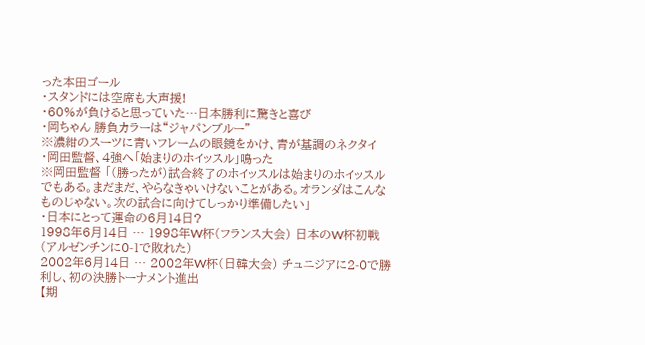った本田ゴール
・スタンドには空席も大声援!
・60%が負けると思っていた…日本勝利に驚きと喜び
・岡ちゃん 勝負カラーは“ジャパンブルー”
※濃紺のスーツに青いフレームの眼鏡をかけ、青が基調のネクタイ
・岡田監督、4強へ「始まりのホイッスル」鳴った
※岡田監督 「(勝ったが)試合終了のホイッスルは始まりのホイッスルでもある。まだまだ、やらなきゃいけないことがある。オランダはこんなものじゃない。次の試合に向けてしっかり準備したい」
・日本にとって運命の6月14日?
1998年6月14日 … 1998年W杯(フランス大会) 日本のW杯初戦(アルゼンチンに0-1で敗れた)
2002年6月14日 … 2002年W杯(日韓大会) チュニジアに2-0で勝利し、初の決勝トーナメント進出
【期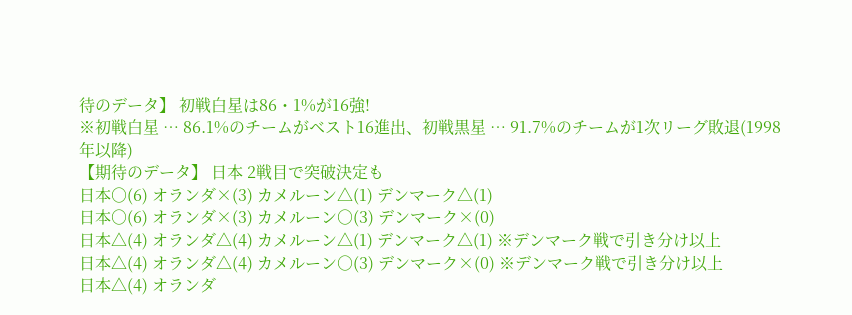待のデータ】 初戦白星は86・1%が16強!
※初戦白星 … 86.1%のチームがベスト16進出、初戦黒星 … 91.7%のチームが1次リーグ敗退(1998年以降)
【期待のデータ】 日本 2戦目で突破決定も
日本○(6) オランダ×(3) カメルーン△(1) デンマーク△(1)
日本○(6) オランダ×(3) カメルーン○(3) デンマーク×(0)
日本△(4) オランダ△(4) カメルーン△(1) デンマーク△(1) ※デンマーク戦で引き分け以上
日本△(4) オランダ△(4) カメルーン○(3) デンマーク×(0) ※デンマーク戦で引き分け以上
日本△(4) オランダ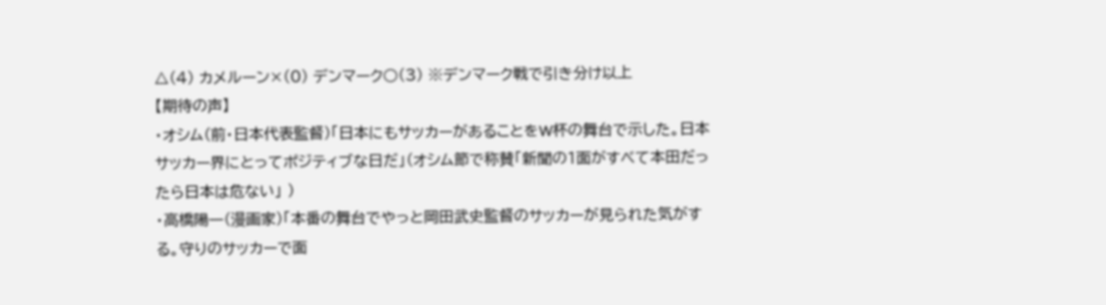△(4) カメルーン×(0) デンマーク○(3) ※デンマーク戦で引き分け以上
【期待の声】
・オシム(前・日本代表監督)「日本にもサッカーがあることをW杯の舞台で示した。日本サッカー界にとってポジティブな日だ」(オシム節で称賛「新聞の1面がすべて本田だったら日本は危ない」 )
・高橋陽一(漫画家)「本番の舞台でやっと岡田武史監督のサッカーが見られた気がする。守りのサッカーで面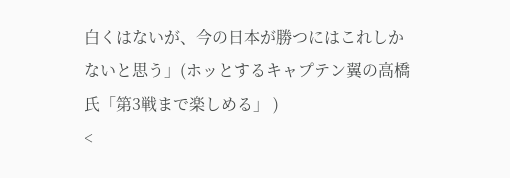白くはないが、今の日本が勝つにはこれしかないと思う」(ホッとするキャプテン翼の高橋氏「第3戦まで楽しめる」 )
<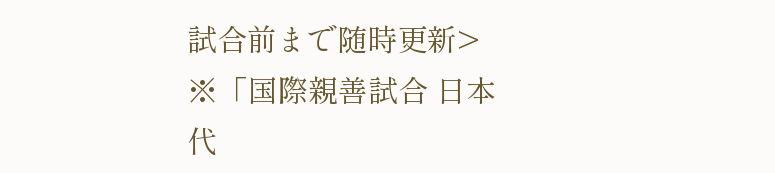試合前まで随時更新>
※「国際親善試合 日本代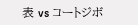表 vs コートジボ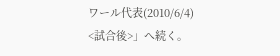ワール代表(2010/6/4) <試合後>」へ続く。